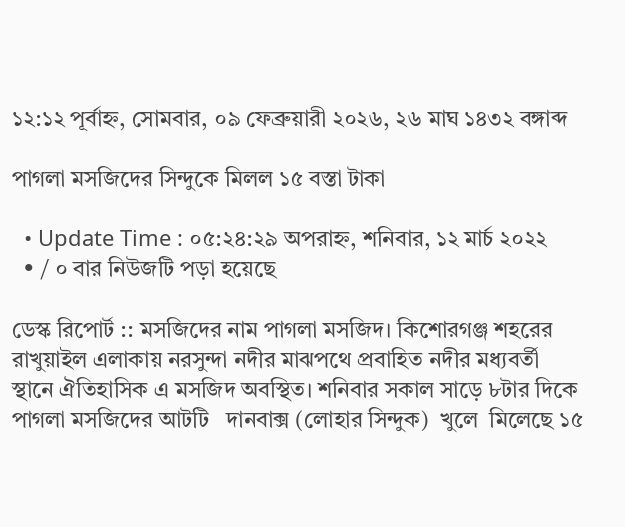১২:১২ পূর্বাহ্ন, সোমবার, ০৯ ফেব্রুয়ারী ২০২৬, ২৬ মাঘ ১৪৩২ বঙ্গাব্দ

পাগলা মসজিদের সিন্দুকে মিলল ১৫ বস্তা টাকা

  • Update Time : ০৫:২৪:২৯ অপরাহ্ন, শনিবার, ১২ মার্চ ২০২২
  • / ০ বার নিউজটি পড়া হয়েছে

ডেস্ক রিপোর্ট :: মসজিদের নাম পাগলা মসজিদ। কিশোরগঞ্জ শহরের রাখুয়াইল এলাকায় নরসুন্দা নদীর মাঝপথে প্রবাহিত নদীর মধ্যবর্তী স্থানে ঐতিহাসিক এ মসজিদ অবস্থিত। শনিবার সকাল সাড়ে ৮টার দিকে পাগলা মসজিদের আটটি   দানবাক্স (লোহার সিন্দুক)  খুলে  মিলেছে ১৫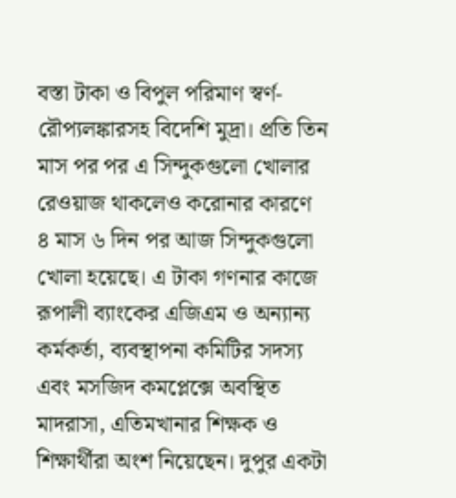বস্তা টাকা ও বিপুল পরিমাণ স্বর্ণ-রৌপ্যলঙ্কারসহ বিদেশি মুদ্রা। প্রতি তিন মাস পর পর এ সিন্দুকগুলো খোলার রেওয়াজ থাকলেও করোনার কারণে  ৪ মাস ৬ দিন পর আজ সিন্দুকগুলো খোলা হয়েছে। এ টাকা গণনার কাজে রূপালী ব্যাংকের এজিএম ও অন্যান্য কর্মকর্তা, ব্যবস্থাপনা কমিটির সদস্য এবং মসজিদ কমপ্লেক্সে অবস্থিত মাদরাসা, এতিমখানার শিক্ষক ও শিক্ষার্থীরা অংশ নিয়েছেন। দুপুর একটা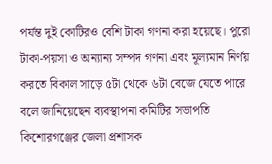পর্যন্ত দুই কোটিরও বেশি টাকা গণনা করা হয়েছে। পুরো টাকা-পয়সা ও অন্যান্য সম্পদ গণনা এবং মূল্যমান নির্ণয় করতে বিকাল সাড়ে ৫টা থেকে ৬টা বেজে যেতে পারে বলে জানিয়েছেন ব্যবস্থাপনা কমিটির সভাপতি কিশোরগঞ্জের জেলা প্রশাসক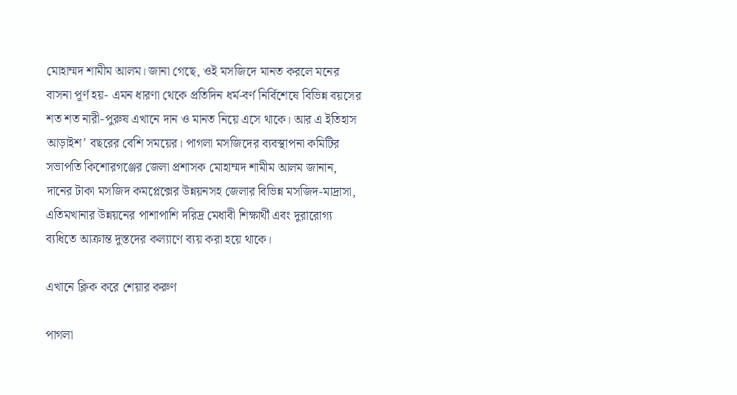মোহাম্মদ শামীম আলম। জানা গেছে, ওই মসজিদে মানত করলে মনের বাসনা পূর্ণ হয়- এমন ধারণা থেকে প্রতিদিন ধর্ম-বর্ণ নির্বিশেষে বিভিন্ন বয়সের শত শত নারী-পুরুষ এখানে দান ও মানত নিয়ে এসে থাকে। আর এ ইতিহাস আড়াইশ’ বছরের বেশি সময়ের। পাগলা মসজিদের ব্যবস্থাপনা কমিটির সভাপতি কিশোরগঞ্জের জেলা প্রশাসক মোহাম্মদ শামীম আলম জানান, দানের টাকা মসজিদ কমপ্লেক্সের উন্নয়নসহ জেলার বিভিন্ন মসজিদ-মাদ্রাসা, এতিমখানার উন্নয়নের পাশাপাশি দরিদ্র মেধাবী শিক্ষার্থী এবং দুরারোগ্য ব্যধিতে আক্রান্ত দুস্তদের কল্যাণে ব্যয় করা হয়ে থাকে।

এখানে ক্লিক করে শেয়ার করুণ

পাগলা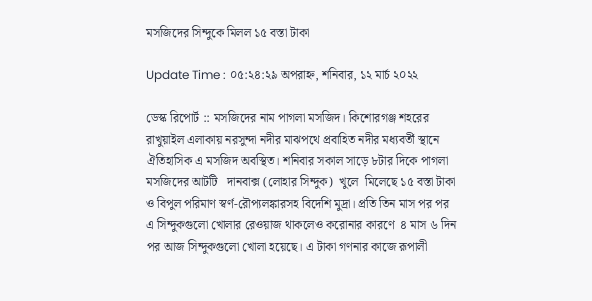মসজিদের সিন্দুকে মিলল ১৫ বস্তা টাকা

Update Time : ০৫:২৪:২৯ অপরাহ্ন, শনিবার, ১২ মার্চ ২০২২

ডেস্ক রিপোর্ট :: মসজিদের নাম পাগলা মসজিদ। কিশোরগঞ্জ শহরের রাখুয়াইল এলাকায় নরসুন্দা নদীর মাঝপথে প্রবাহিত নদীর মধ্যবর্তী স্থানে ঐতিহাসিক এ মসজিদ অবস্থিত। শনিবার সকাল সাড়ে ৮টার দিকে পাগলা মসজিদের আটটি   দানবাক্স (লোহার সিন্দুক)  খুলে  মিলেছে ১৫ বস্তা টাকা ও বিপুল পরিমাণ স্বর্ণ-রৌপ্যলঙ্কারসহ বিদেশি মুদ্রা। প্রতি তিন মাস পর পর এ সিন্দুকগুলো খোলার রেওয়াজ থাকলেও করোনার কারণে  ৪ মাস ৬ দিন পর আজ সিন্দুকগুলো খোলা হয়েছে। এ টাকা গণনার কাজে রূপালী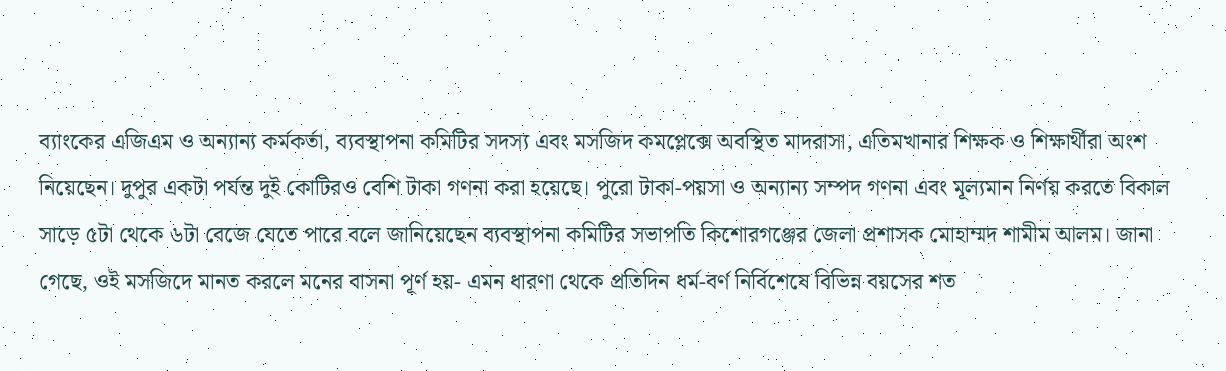ব্যাংকের এজিএম ও অন্যান্য কর্মকর্তা, ব্যবস্থাপনা কমিটির সদস্য এবং মসজিদ কমপ্লেক্সে অবস্থিত মাদরাসা, এতিমখানার শিক্ষক ও শিক্ষার্থীরা অংশ নিয়েছেন। দুপুর একটা পর্যন্ত দুই কোটিরও বেশি টাকা গণনা করা হয়েছে। পুরো টাকা-পয়সা ও অন্যান্য সম্পদ গণনা এবং মূল্যমান নির্ণয় করতে বিকাল সাড়ে ৫টা থেকে ৬টা বেজে যেতে পারে বলে জানিয়েছেন ব্যবস্থাপনা কমিটির সভাপতি কিশোরগঞ্জের জেলা প্রশাসক মোহাম্মদ শামীম আলম। জানা গেছে, ওই মসজিদে মানত করলে মনের বাসনা পূর্ণ হয়- এমন ধারণা থেকে প্রতিদিন ধর্ম-বর্ণ নির্বিশেষে বিভিন্ন বয়সের শত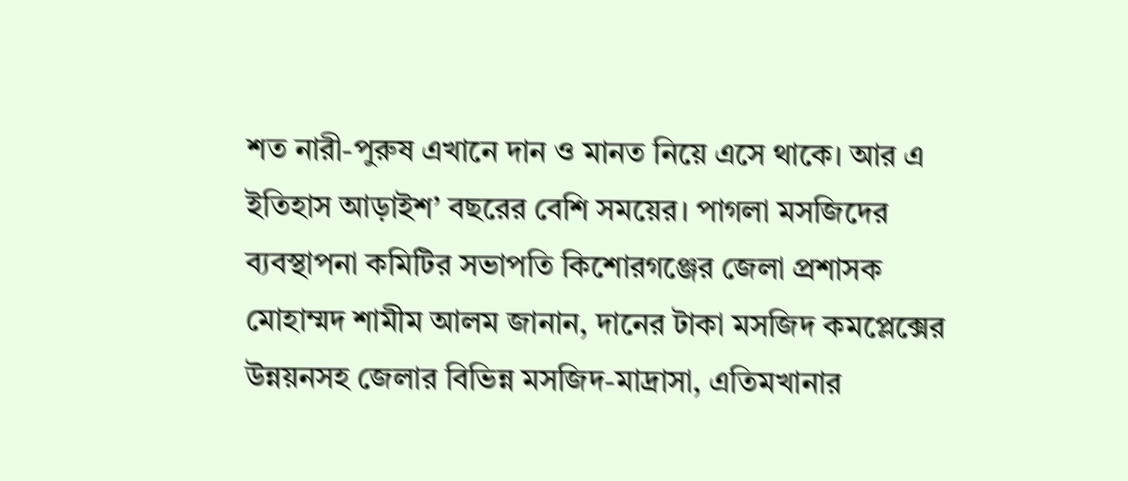শত নারী-পুরুষ এখানে দান ও মানত নিয়ে এসে থাকে। আর এ ইতিহাস আড়াইশ’ বছরের বেশি সময়ের। পাগলা মসজিদের ব্যবস্থাপনা কমিটির সভাপতি কিশোরগঞ্জের জেলা প্রশাসক মোহাম্মদ শামীম আলম জানান, দানের টাকা মসজিদ কমপ্লেক্সের উন্নয়নসহ জেলার বিভিন্ন মসজিদ-মাদ্রাসা, এতিমখানার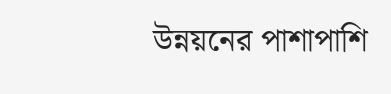উন্নয়নের পাশাপাশি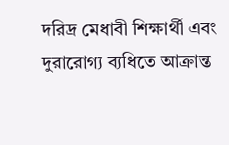দরিদ্র মেধাবী শিক্ষার্থী এবং দুরারোগ্য ব্যধিতে আক্রান্ত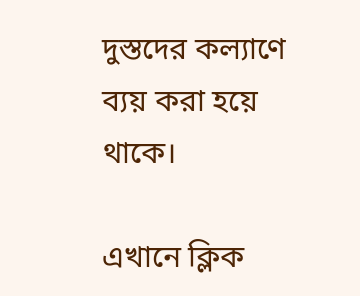দুস্তদের কল্যাণে ব্যয় করা হয়ে থাকে।

এখানে ক্লিক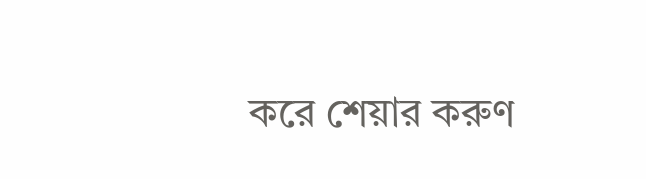করে শেয়ার করুণ